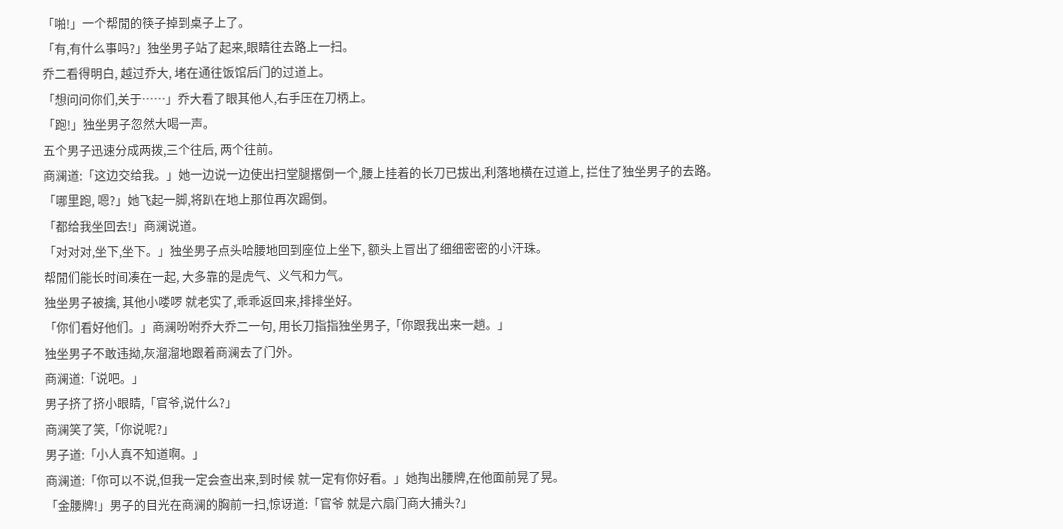「啪!」一个帮閒的筷子掉到桌子上了。
「有,有什么事吗?」独坐男子站了起来,眼睛往去路上一扫。
乔二看得明白, 越过乔大, 堵在通往饭馆后门的过道上。
「想问问你们,关于……」乔大看了眼其他人,右手压在刀柄上。
「跑!」独坐男子忽然大喝一声。
五个男子迅速分成两拨,三个往后, 两个往前。
商澜道:「这边交给我。」她一边说一边使出扫堂腿撂倒一个,腰上挂着的长刀已拔出,利落地横在过道上, 拦住了独坐男子的去路。
「哪里跑, 嗯?」她飞起一脚,将趴在地上那位再次踢倒。
「都给我坐回去!」商澜说道。
「对对对,坐下,坐下。」独坐男子点头哈腰地回到座位上坐下, 额头上冒出了细细密密的小汗珠。
帮閒们能长时间凑在一起, 大多靠的是虎气、义气和力气。
独坐男子被擒, 其他小喽啰 就老实了,乖乖返回来,排排坐好。
「你们看好他们。」商澜吩咐乔大乔二一句, 用长刀指指独坐男子,「你跟我出来一趟。」
独坐男子不敢违拗,灰溜溜地跟着商澜去了门外。
商澜道:「说吧。」
男子挤了挤小眼睛,「官爷,说什么?」
商澜笑了笑,「你说呢?」
男子道:「小人真不知道啊。」
商澜道:「你可以不说,但我一定会查出来,到时候 就一定有你好看。」她掏出腰牌,在他面前晃了晃。
「金腰牌!」男子的目光在商澜的胸前一扫,惊讶道:「官爷 就是六扇门商大捕头?」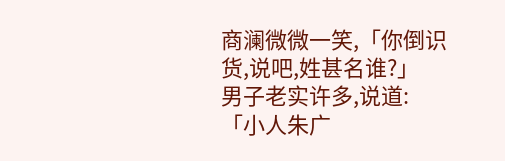商澜微微一笑,「你倒识货,说吧,姓甚名谁?」
男子老实许多,说道:「小人朱广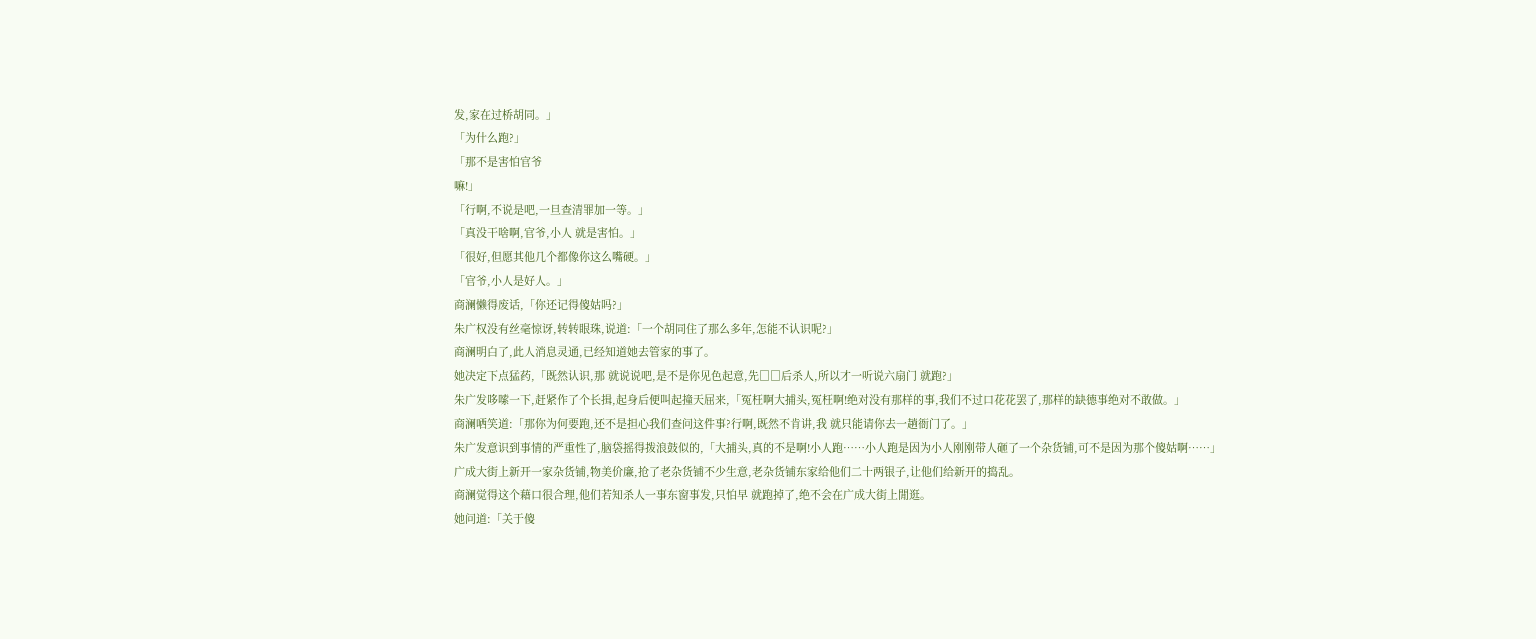发,家在过桥胡同。」
「为什么跑?」
「那不是害怕官爷
嘛!」
「行啊,不说是吧,一旦查清罪加一等。」
「真没干啥啊,官爷,小人 就是害怕。」
「很好,但愿其他几个都像你这么嘴硬。」
「官爷,小人是好人。」
商澜懒得废话,「你还记得傻姑吗?」
朱广权没有丝毫惊讶,转转眼珠,说道:「一个胡同住了那么多年,怎能不认识呢?」
商澜明白了,此人消息灵通,已经知道她去管家的事了。
她决定下点猛药,「既然认识,那 就说说吧,是不是你见色起意,先□□后杀人,所以才一听说六扇门 就跑?」
朱广发哆嗦一下,赶紧作了个长揖,起身后便叫起撞天屈来,「冤枉啊大捕头,冤枉啊!绝对没有那样的事,我们不过口花花罢了,那样的缺德事绝对不敢做。」
商澜哂笑道:「那你为何要跑,还不是担心我们查问这件事?行啊,既然不肯讲,我 就只能请你去一趟衙门了。」
朱广发意识到事情的严重性了,脑袋摇得拨浪鼓似的,「大捕头,真的不是啊!小人跑……小人跑是因为小人刚刚带人砸了一个杂货铺,可不是因为那个傻姑啊……」
广成大街上新开一家杂货铺,物美价廉,抢了老杂货铺不少生意,老杂货铺东家给他们二十两银子,让他们给新开的捣乱。
商澜觉得这个藉口很合理,他们若知杀人一事东窗事发,只怕早 就跑掉了,绝不会在广成大街上閒逛。
她问道:「关于傻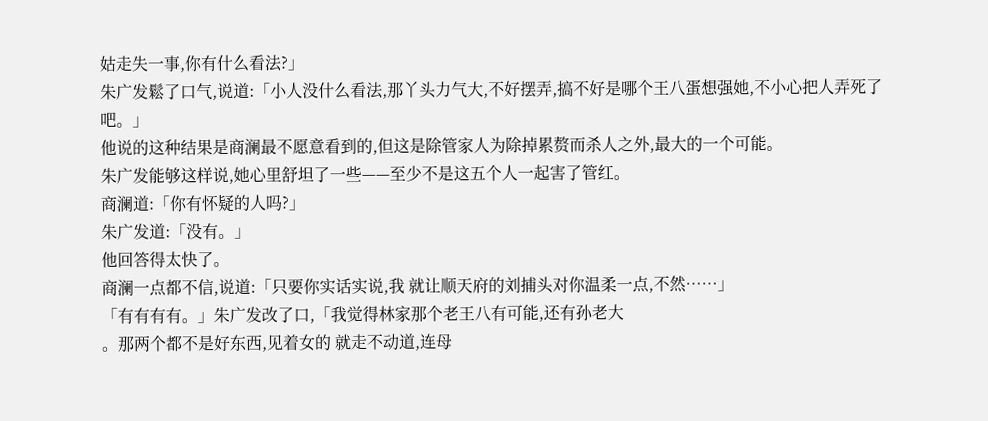姑走失一事,你有什么看法?」
朱广发鬆了口气,说道:「小人没什么看法,那丫头力气大,不好摆弄,搞不好是哪个王八蛋想强她,不小心把人弄死了吧。」
他说的这种结果是商澜最不愿意看到的,但这是除管家人为除掉累赘而杀人之外,最大的一个可能。
朱广发能够这样说,她心里舒坦了一些——至少不是这五个人一起害了管红。
商澜道:「你有怀疑的人吗?」
朱广发道:「没有。」
他回答得太快了。
商澜一点都不信,说道:「只要你实话实说,我 就让顺天府的刘捕头对你温柔一点,不然……」
「有有有有。」朱广发改了口,「我觉得林家那个老王八有可能,还有孙老大
。那两个都不是好东西,见着女的 就走不动道,连母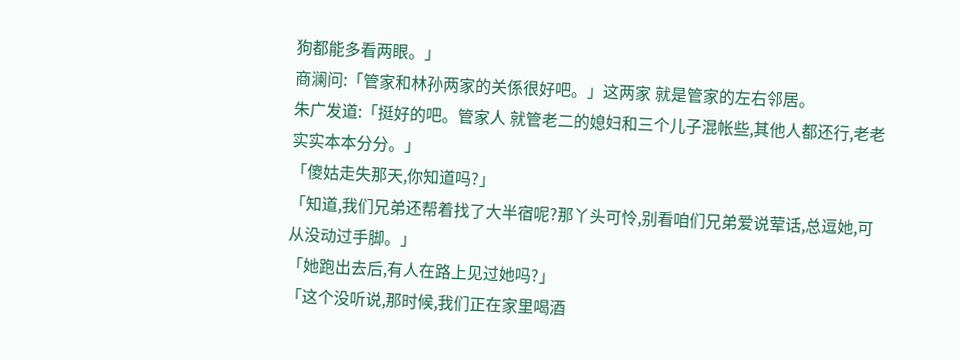狗都能多看两眼。」
商澜问:「管家和林孙两家的关係很好吧。」这两家 就是管家的左右邻居。
朱广发道:「挺好的吧。管家人 就管老二的媳妇和三个儿子混帐些,其他人都还行,老老实实本本分分。」
「傻姑走失那天,你知道吗?」
「知道,我们兄弟还帮着找了大半宿呢?那丫头可怜,别看咱们兄弟爱说荤话,总逗她,可从没动过手脚。」
「她跑出去后,有人在路上见过她吗?」
「这个没听说,那时候,我们正在家里喝酒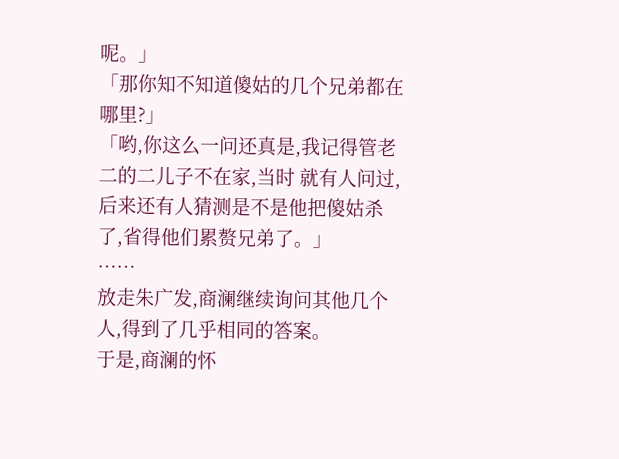呢。」
「那你知不知道傻姑的几个兄弟都在哪里?」
「哟,你这么一问还真是,我记得管老二的二儿子不在家,当时 就有人问过,后来还有人猜测是不是他把傻姑杀了,省得他们累赘兄弟了。」
……
放走朱广发,商澜继续询问其他几个人,得到了几乎相同的答案。
于是,商澜的怀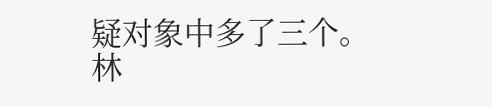疑对象中多了三个。
林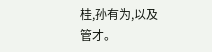桂,孙有为,以及管才。